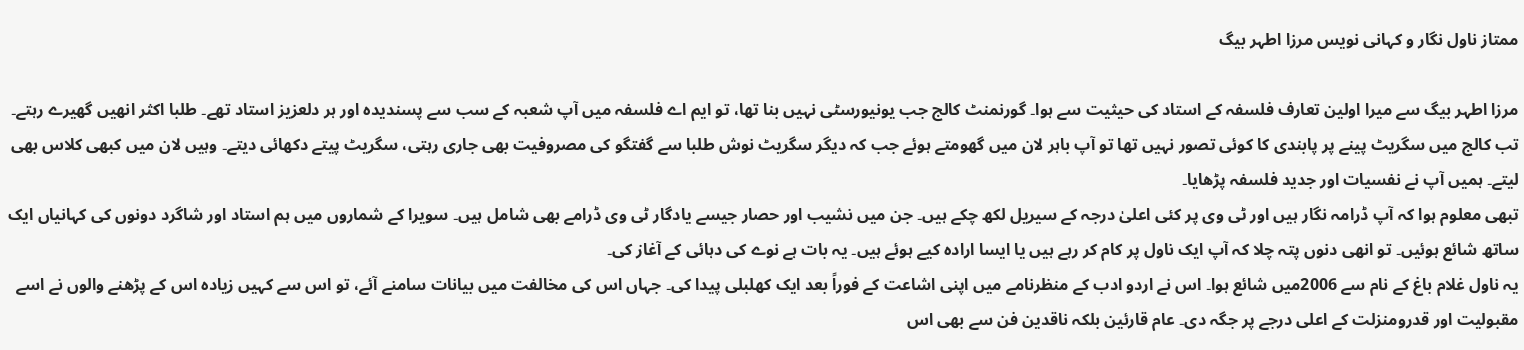ممتاز ناول نگار و کہانی نویس مرزا اطہر بیگ

مرزا اطہر بیگ سے میرا اولین تعارف فلسفہ کے استاد کی حیثیت سے ہوا۔ گورنمنٹ کالج جب یونیورسٹی نہیں بنا تھا، تو ایم اے فلسفہ میں آپ شعبہ کے سب سے پسندیدہ اور ہر دلعزیز استاد تھے۔ طلبا اکثر انھیں گھیرے رہتے۔ تب کالج میں سگریٹ پینے پر پابندی کا کوئی تصور نہیں تھا تو آپ باہر لان میں گھومتے ہوئے جب کہ دیگر سگریٹ نوش طلبا سے گفتگو کی مصروفیت بھی جاری رہتی، سگریٹ پیتے دکھائی دیتے۔ وہیں لان میں کبھی کلاس بھی لیتے۔ ہمیں آپ نے نفسیات اور جدید فلسفہ پڑھایا۔
تبھی معلوم ہوا کہ آپ ڈرامہ نگار ہیں اور ٹی وی پر کئی اعلیٰ درجہ کے سیریل لکھ چکے ہیں۔ جن میں نشیب اور حصار جیسے یادگار ٹی وی ڈرامے بھی شامل ہیں۔ سویرا کے شماروں میں ہم استاد اور شاگرد دونوں کی کہانیاں ایک ساتھ شائع ہوئیں۔ تو انھی دنوں پتہ چلا کہ آپ ایک ناول پر کام کر رہے ہیں یا ایسا ارادہ کیے ہوئے ہیں۔ یہ بات ہے نوے کی دہائی کے آغاز کی۔
یہ ناول غلام باغ کے نام سے 2006میں شائع ہوا۔ اس نے اردو ادب کے منظرنامے میں اپنی اشاعت کے فوراً بعد ایک کھلبلی پیدا کی۔ جہاں اس کی مخالفت میں بیانات سامنے آئے، تو اس سے کہیں زیادہ اس کے پڑھنے والوں نے اسے مقبولیت اور قدرومنزلت کے اعلی درجے پر جگہ دی۔ عام قارئین بلکہ ناقدین فن سے بھی اس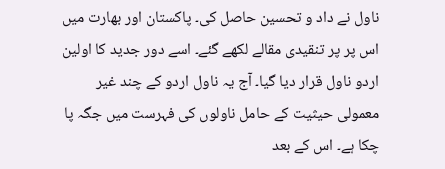ناول نے داد و تحسین حاصل کی۔ پاکستان اور بھارت میں اس پر پر تنقیدی مقالے لکھے گئے۔ اسے دور جدید کا اولین اردو ناول قرار دیا گیا۔ آج یہ ناول اردو کے چند غیر معمولی حیثیت کے حامل ناولوں کی فہرست میں جگہ پا چکا ہے۔ اس کے بعد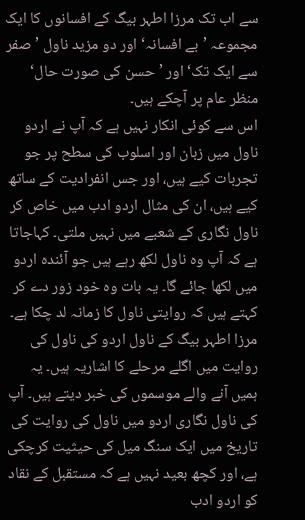سے اب تک مرزا اطہر بیگ کے افسانوں کا ایک مجموعہ ’بے افسانہ‘ اور دو مزید ناول ’صفر سے ایک تک‘ اور ’حسن کی صورت حال‘ منظر عام پر آچکے ہیں۔
اس سے کوئی انکار نہیں ہے کہ آپ نے اردو ناول میں زبان اور اسلوب کی سطح پر جو تجربات کیے ہیں، اور جس انفرادیت کے ساتھ کیے ہیں، ان کی مثال اردو ادب میں خاص کر ناول نگاری کے شعبے میں نہیں ملتی۔ کہاجاتا ہے کہ آپ وہ ناول لکھ رہے ہیں جو آئندہ اردو میں لکھا جائے گا۔ یہ بات وہ خود زور دے کر کہتے ہیں کہ روایتی ناول کا زمانہ لد چکا ہے۔ مرزا اطہر بیگ کے ناول اردو کی ناول کی روایت میں اگلے مرحلے کا اشاریہ ہیں۔ یہ ہمیں آنے والے موسموں کی خبر دیتے ہیں۔ آپ کی ناول نگاری اردو میں ناول کی روایت کی تاریخ میں ایک سنگ میل کی حیثیت کرچکی ہے، اور کچھ بعید نہیں ہے کہ مستقبل کے نقاد کو اردو ادب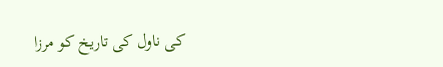کی ناول کی تاریخ کو مرزا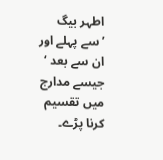اطہر بیگ ’سے پہلے اور ان سے بعد ‘ جیسے مدارج میں تقسیم کرنا پڑے۔